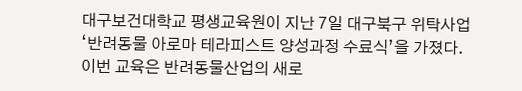대구보건대학교 평생교육원이 지난 7일 대구북구 위탁사업 ‘반려동물 아로마 테라피스트 양성과정 수료식’을 가졌다. 이번 교육은 반려동물산업의 새로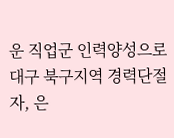운 직업군 인력양성으로 대구 북구지역 경력단절자, 은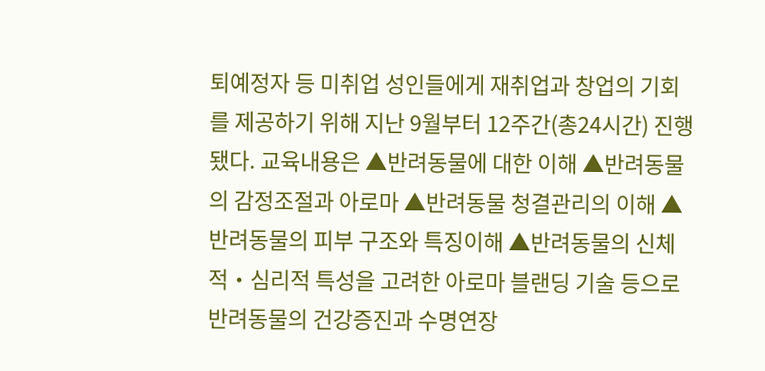퇴예정자 등 미취업 성인들에게 재취업과 창업의 기회를 제공하기 위해 지난 9월부터 12주간(총24시간) 진행됐다. 교육내용은 ▲반려동물에 대한 이해 ▲반려동물의 감정조절과 아로마 ▲반려동물 청결관리의 이해 ▲반려동물의 피부 구조와 특징이해 ▲반려동물의 신체적‧심리적 특성을 고려한 아로마 블랜딩 기술 등으로 반려동물의 건강증진과 수명연장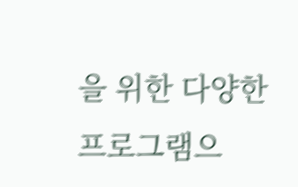을 위한 다양한 프로그램으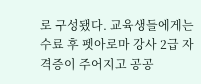로 구성됐다. 교육생들에게는 수료 후 펫아로마 강사 2급 자격증이 주어지고 공공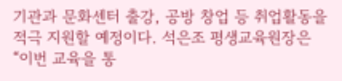기관과 문화센터 출강, 공방 창업 등 취업활동을 적극 지원할 예정이다. 석은조 평생교육원장은 “이번 교육을 통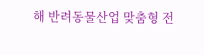해 반려동물산업 맞춤형 전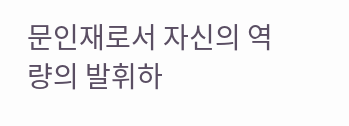문인재로서 자신의 역량의 발휘하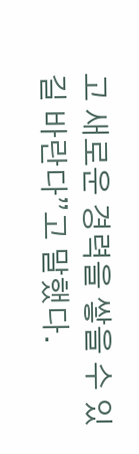고 새로운 경력을 쌓을 수 있길 바란다”고 말했다.